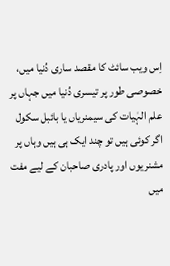اِس ویب سائٹ کا مقصد ساری دُنیا میں، خصوصی طور پر تیسری دُنیا میں جہاں پر علم الہٰیات کی سیمنریاں یا بائبل سکول اگر کوئی ہیں تو چند ایک ہی ہیں وہاں پر مشنریوں اور پادری صاحبان کے لیے مفت میں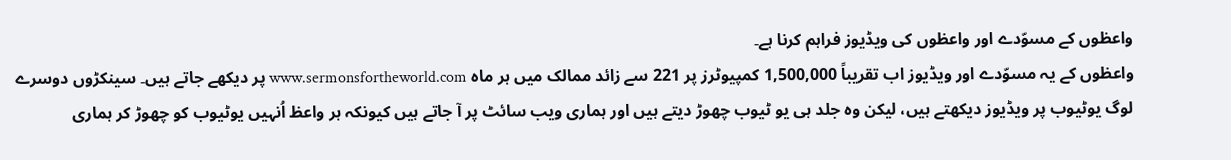واعظوں کے مسوّدے اور واعظوں کی ویڈیوز فراہم کرنا ہے۔
واعظوں کے یہ مسوّدے اور ویڈیوز اب تقریباً 1,500,000 کمپیوٹرز پر 221 سے زائد ممالک میں ہر ماہ www.sermonsfortheworld.com پر دیکھے جاتے ہیں۔ سینکڑوں دوسرے لوگ یوٹیوب پر ویڈیوز دیکھتے ہیں، لیکن وہ جلد ہی یو ٹیوب چھوڑ دیتے ہیں اور ہماری ویب سائٹ پر آ جاتے ہیں کیونکہ ہر واعظ اُنہیں یوٹیوب کو چھوڑ کر ہماری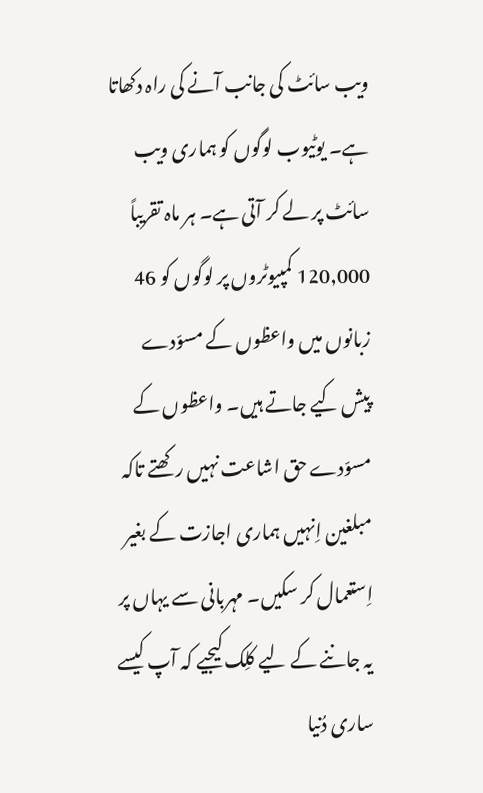ویب سائٹ کی جانب آنے کی راہ دکھاتا ہے۔ یوٹیوب لوگوں کو ہماری ویب سائٹ پر لے کر آتی ہے۔ ہر ماہ تقریباً 120,000 کمپیوٹروں پر لوگوں کو 46 زبانوں میں واعظوں کے مسوّدے پیش کیے جاتے ہیں۔ واعظوں کے مسوّدے حق اشاعت نہیں رکھتے تاکہ مبلغین اِنہیں ہماری اجازت کے بغیر اِستعمال کر سکیں۔ مہربانی سے یہاں پر یہ جاننے کے لیے کلِک کیجیے کہ آپ کیسے ساری دُنیا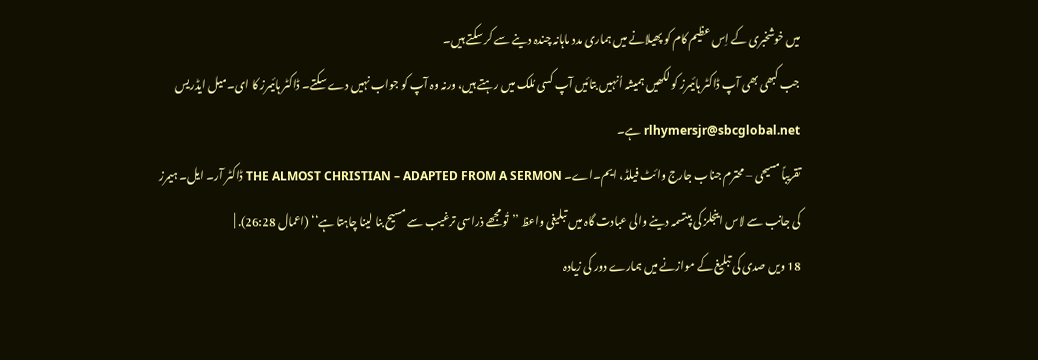میں خوشخبری کے اِس عظیم کام کو پھیلانے میں ہماری مدد ماہانہ چندہ دینے سے کر سکتے ہیں۔
جب کبھی بھی آپ ڈاکٹر ہائیمرز کو لکھیں ہمیشہ اُنہیں بتائیں آپ کسی مُلک میں رہتے ہیں، ورنہ وہ آپ کو جواب نہیں دے سکتے۔ ڈاکٹر ہائیمرز کا ای۔میل ایڈریس rlhymersjr@sbcglobal.net ہے۔
تقریباً مسیحی – محترم جناب جارج وائٹ فیلڈ، ایم۔اے۔ THE ALMOST CHRISTIAN – ADAPTED FROM A SERMON ڈاکٹر آر۔ ایل۔ ہیمرز کی جانب سے لاس اینجلز کی بپتسمہ دینے والی عبادت گاہ میں تبلیغی واعظ ’’تُو مجھے ذراسی ترغیب سے مسیح بنا لینا چاہتا ہے‘‘ (اعمال 26:28). |
18 ویں صدی کی تبلیغ کے موازنے میں ہمارے دور کی زیادہ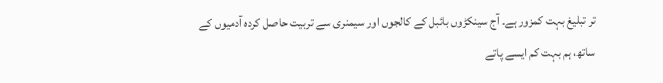تر تبلیغ بہت کمزور ہے۔ آج سینکڑوں بائبل کے کالجوں اور سیمنری سے تربیت حاصل کردہ آدمیوں کے ساتھ، ہم بہت کم ایسے پاتے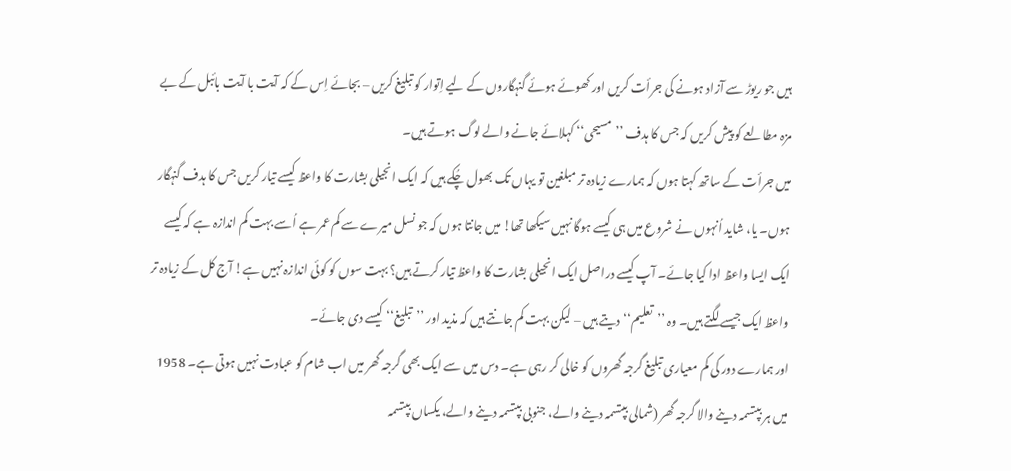ہیں جو ریوڑ سے آزاد ہونے کی جرأت کریں اور کھوئے ہوئے گنہگاروں کے لیے اِتوار کو تبلیغ کریں – بجائے اِس کے کہ آیت با آیت بائبل کے بے مزہ مطالعے کو پیش کریں کہ جس کا ہدف ’’مسیحی‘‘ کہلائے جانے والے لوگ ہوتے ہیں۔
میں جرأت کے ساتھ کہتا ہوں کہ ہمارے زیادہ تر مبلغین تو یہاں تک بھول چُکے ہیں کہ ایک انجیلی بشارت کا واعظ کیسے تیار کریں جس کا ہدف گنہگار ہوں۔ یا، شاید اُنہوں نے شروع میں ہی کیسے ہوگا نہیں سیکھا تھا! میں جانتا ہوں کہ جو نسل میرے سے کم عمر ہے اُسے بہت کم اندازہ ہے کہ کیسے ایک ایسا واعظ ادا کیا جائے۔ آپ کیسے دراصل ایک انجیلی بشارت کا واعظ تیار کرتے ہیں؟ بہت سوں کو کوئی اندازہ نہیں ہے! آج کل کے زیادہ تر واعظ ایک جیسے لگتے ہیں۔ وہ ’’تعلیم‘‘ دیتے ہیں – لیکن بہت کم جانتے ہیں کہ مذید اور ’’تبلیغ‘‘ کیسے دی جائے۔
اور ہمارے دور کی کم معیاری تبلیغ گرجہ گھروں کو خالی کر رہی ہے۔ دس میں سے ایک بھی گرجہ گھر میں اب شام کو عبادت نہیں ہوتی ہے۔ 1958 میں ہر بپتسمہ دینے والا گرجہ گھر (شمالی بپتسمہ دینے والے، جنوبی بپتسمہ دینے والے، یکساں بپتسمہ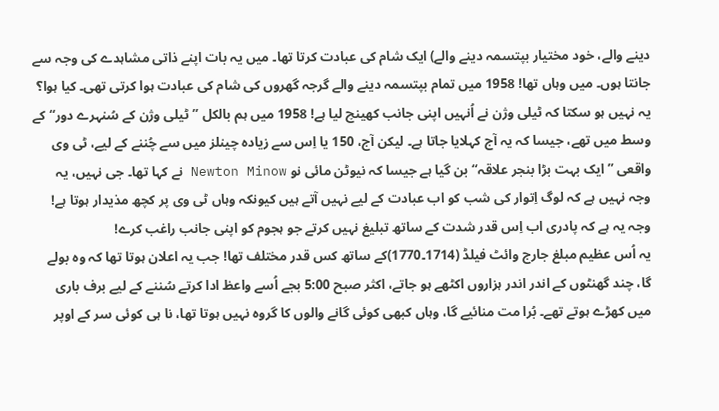دینے والے، خود مختیار بپتسمہ دینے والے) ایک شام کی عبادت کرتا تھا۔ میں یہ بات اپنے ذاتی مشاہدے کی وجہ سے جانتا ہوں۔ میں وہاں تھا! 1958 میں تمام بپتسمہ دینے والے گرجہ گھروں کی شام کی عبادت ہوا کرتی تھی۔ کیا ہوا؟ یہ نہیں ہو سکتا کہ ٹیلی وژن نے اُنہیں اپنی جانب کھینچ لیا ہے! 1958 میں ہم بالکل ’’ٹیلی وژن کے سُنہرے دور‘‘ کے وسط میں تھے، جیسا کہ یہ آج کہلایا جاتا ہے۔ لیکن آج، 150 یا اِس سے زیادہ چینلز میں سے چُننے کے لیے، ٹی وی واقعی ’’ایک بہت بڑا بنجر علاقہ‘‘ بن گیا ہے جیسا کہ نیوٹن مائی نو Newton Minow نے کہا تھا۔ جی نہیں، یہ وجہ نہیں ہے کہ لوگ اِتوار کی شب کو اب عبادت کے لیے نہیں آتے ہیں کیونکہ وہاں ٹی وی پر کچھ مذیدار ہوتا ہے! وجہ یہ ہے کہ پادری اب اِس قدر شدت کے ساتھ تبلیغ نہیں کرتے جو ہجوم کو اپنی جانب راغب کرے!
یہ اُس عظیم مبلغ جارج وائٹ فیلڈ (1714۔1770)کے ساتھ کس قدر مختلف تھا! جب یہ اعلان ہوتا تھا کہ وہ بولے گا، چند گھنٹوں کے اندر اندر ہزاروں اکٹھے ہو جاتے، اکثر صبح 5:00 بجے اُسے واعظ ادا کرتے سُننے کے لیے برف باری میں کھڑے ہوتے تھے۔ بُرا مت منائیے گا، وہاں کبھی کوئی گانے والوں کا گروہ نہیں ہوتا تھا، نا ہی کوئی سر کے اوپر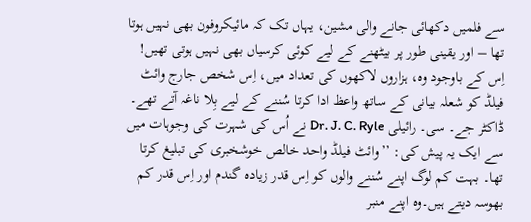سے فلمیں دکھائی جانے والی مشین، یہاں تک کہ مائیکروفون بھی نہیں ہوتا تھا – اور یقینی طور پر بیٹھنے کے لیے کوئی کرسیاں بھی نہیں ہوتی تھیں! اِس کے باوجود وہ، ہزاروں لاکھوں کی تعداد میں، اِس شخص جارج وائٹ فیلڈ کو شعلہ بیانی کے ساتھ واعظ ادا کرتا سُننے کے لیے بِلا ناغہ آتے تھے۔
ڈاکٹر جے۔ سی۔ رائیلی Dr. J. C. Ryle نے اُس کی شہرت کی وجوہات میں سے ایک یہ پیش کی: ’’وائٹ فیلڈ واحد خالص خوشخبری کی تبلیغ کرتا تھا۔ بہت کم لوگ اپنے سُننے والوں کو اِس قدر زیادہ گندم اور اِس قدر کم بھوسہ دیتے ہیں۔وہ اپنے منبر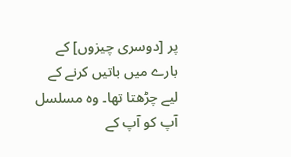پر [دوسری چیزوں] کے بارے میں باتیں کرنے کے لیے چڑھتا تھا۔ وہ مسلسل آپ کو آپ کے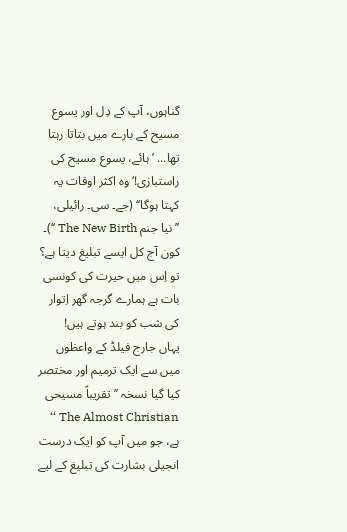گناہوں، آپ کے دِل اور یسوع مسیح کے بارے میں بتاتا رہتا تھا... ’ہائے، یسوع مسیح کی راستبازی!‘ وہ اکثر اوقات یہ کہتا ہوگا‘‘ (جے۔ سی۔ رائیلی، ’’نیا جنم The New Birth ‘‘)۔ کون آج کل ایسے تبلیغ دیتا ہے؟ تو اِس میں حیرت کی کونسی بات ہے ہمارے گرجہ گھر اِتوار کی شب کو بند ہوتے ہیں!
یہاں جارج فیلڈ کے واعظوں میں سے ایک ترمیم اور مختصر کیا گیا نسخہ ’’تقریباً مسیحی The Almost Christian ‘‘ ہے، جو میں آپ کو ایک درست انجیلی بشارت کی تبلیغ کے لیے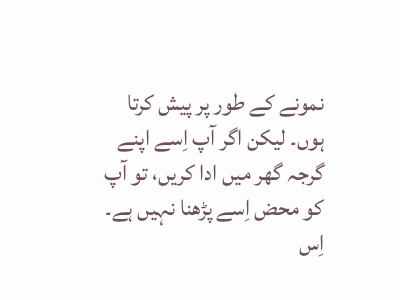نمونے کے طور پر پیش کرتا ہوں۔ لیکن اگر آپ اِسے اپنے گرجہ گھر میں ادا کریں، تو آپ کو محض اِسے پڑھنا نہیں ہے۔ اِس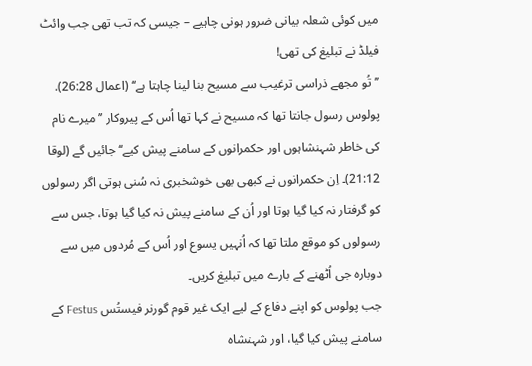میں کوئی شعلہ بیانی ضرور ہونی چاہیے – جیسی کہ تب تھی جب وائٹ فیلڈ نے تبلیغ کی تھی!
’’تُو مجھے ذراسی ترغیب سے مسیح بنا لینا چاہتا ہے‘‘ (اعمال 26:28).
پولوس رسول جانتا تھا کہ مسیح نے کہا تھا اُس کے پیروکار ’’میرے نام کی خاطر شہنشاہوں اور حکمرانوں کے سامنے پیش کیے‘‘ جائیں گے (لوقا 21:12)۔ اِن حکمرانوں نے کبھی بھی خوشخبری نہ سُنی ہوتی اگر رسولوں کو گرفتار نہ کیا گیا ہوتا اور اُن کے سامنے پیش نہ کیا گیا ہوتا، جس سے رسولوں کو موقع ملتا تھا کہ اُنہیں یسوع اور اُس کے مُردوں میں سے دوبارہ جی اُٹھنے کے بارے میں تبلیغ کریں۔
جب پولوس کو اپنے دفاع کے لیے ایک غیر قوم گورنر فیستُس Festus کے سامنے پیش کیا گیا، اور شہنشاہ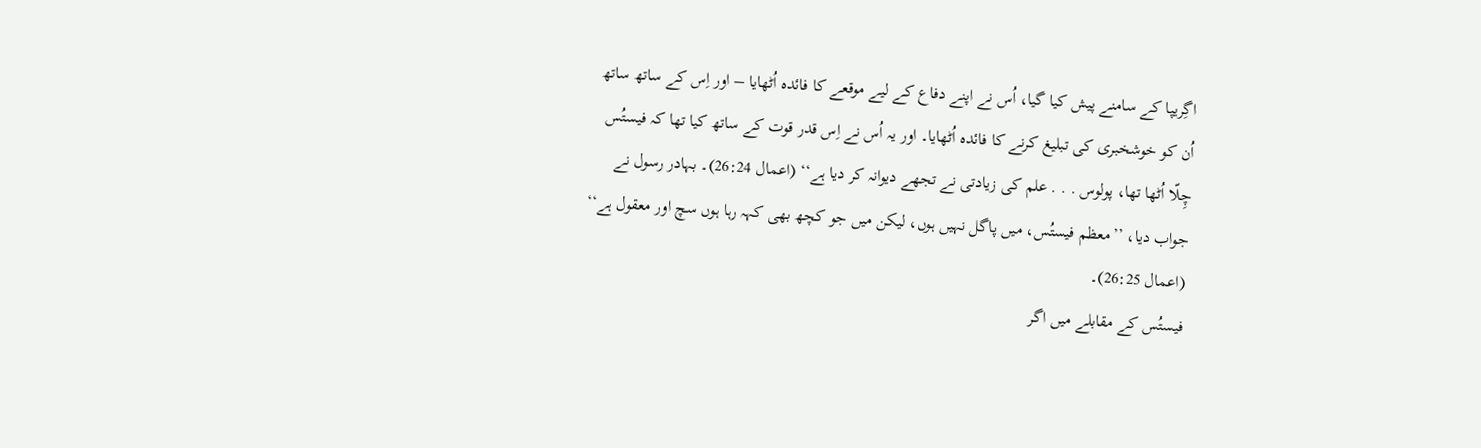اگِریپا کے سامنے پیش کیا گیا، اُس نے اپنے دفاع کے لیے موقعے کا فائدہ اُٹھایا – اور اِس کے ساتھ ساتھ اُن کو خوشخبری کی تبلیغ کرنے کا فائدہ اُٹھایا۔ اور یہ اُس نے اِس قدر قوت کے ساتھ کیا تھا کہ فیستُس چِلّا اُٹھا تھا، پولوس . . . علم کی زیادتی نے تجھے دیوانہ کر دیا ہے‘‘ (اعمال 26:24)۔ بہادر رسول نے جواب دیا، ’’معظم فیستُس، میں پاگل نہیں ہوں، لیکن میں جو کچھ بھی کہہ رہا ہوں سچ اور معقول ہے‘‘ (اعمال 26:25)۔
فیستُس کے مقابلے میں اگر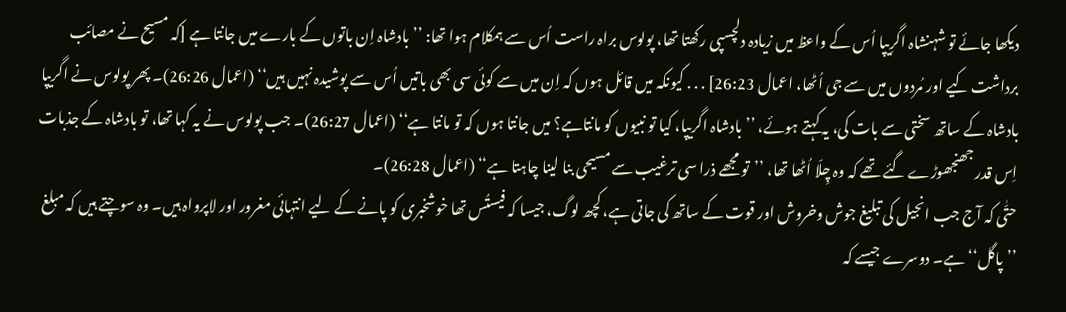دیکھا جائے تو شہنشاہ اگرِیپا اُس کے واعظ میں زیادہ دلچسپی رکھتا تھا، پولوس براہ راست اُس سے ہمکلام ہوا تھا: ’’بادشاہ اِن باتوں کے بارے میں جانتا ہے [کہ مسیح نے مصائب برداشت کیے اور مُردوں میں سے جی اُٹھا، اعمال 26:23] . . . کیونکہ میں قائل ہوں کہ اِن میں سے کوئی سی بھی باتیں اُس سے پوشیدہ نہیں ہیں‘‘ (اعمال 26:26)۔ پھر پولوس نے اگریپا بادشاہ کے ساتھ سختی سے بات کی، یہ کہتے ہوئے، ’’بادشاہ اگریپا، کیا تو نبیوں کو مانتاہے؟ میں جانتا ہوں کہ تو مانتا ہے‘‘ (اعمال 26:27)۔ جب پولوس نے یہ کہا تھا، تو بادشاہ کے جذبات اِس قدر جھنجھوڑے گئے تھے کہ وہ چِلّا اُٹھا تھا، ’’تو مجھے ذرا سی ترغیب سے مسیحی بنا لینا چاہتا ہے‘‘ (اعمال 26:28)۔
حتّٰی کہ آج جب انجیل کی تبلیغ جوش وخروش اور قوت کے ساتھ کی جاتی ہے، کچھ لوگ، جیسا کہ فیستُس تھا خوشخبری کو پانے کے لیے انتہائی مغرور اور لاپرواہ ہیں۔ وہ سوچتے ہیں کہ مبلغ ’’پاگل‘‘ ہے۔ دوسرے جیسے کہ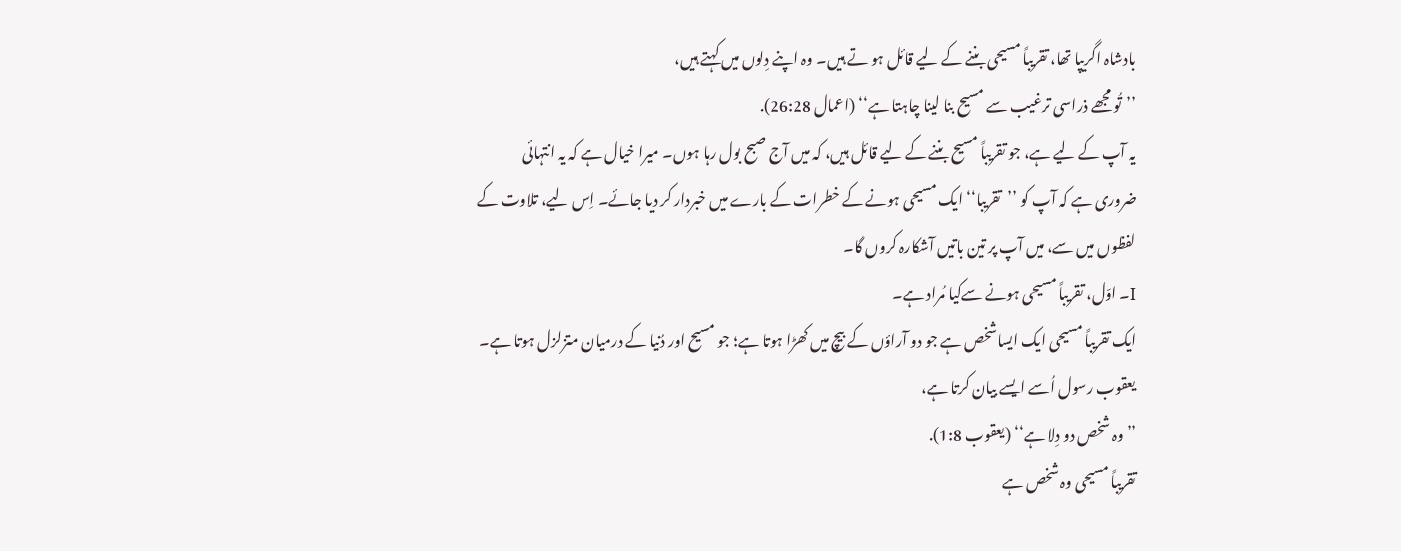بادشاہ اگریپا تھا، تقریباً مسیحی بننے کے لیے قائل ہو تے ہیں۔ وہ اپنے دِلوں میں کہتے ہیں،
’’تُو مجھے ذراسی ترغیب سے مسیح بنا لینا چاہتا ہے‘‘ (اعمال 26:28).
یہ آپ کے لیے ہے، جو تقریباً مسیح بننے کے لیے قائل ہیں، کہ میں آج صبح بول رہا ہوں۔ میرا خیال ہے کہ یہ انتہائی ضروری ہے کہ آپ کو ’’تقریبا‘‘ ایک مسیحی ہونے کے خطرات کے بارے میں خبردار کر دیا جائے۔ اِس لیے، تلاوت کے لفظوں میں سے، میں آپ پر تین باتیں آشکارہ کروں گا۔
I۔ اوّل، تقریباً مسیحی ہونے سےکیا مُراد ہے۔
ایک تقریباً مسیحی ایک ایساشخص ہے جو دو آراؤں کے بیچ میں کھڑا ہوتا ہے؛ جو مسیح اور دُنیا کے درمیان متزلزل ہوتا ہے۔ یعقوب رسول اُسے ایسے بیان کرتا ہے،
’’وہ شخص دو دِلا ہے‘‘ (یعقوب 1:8).
تقریباً مسیحی وہ شخص ہے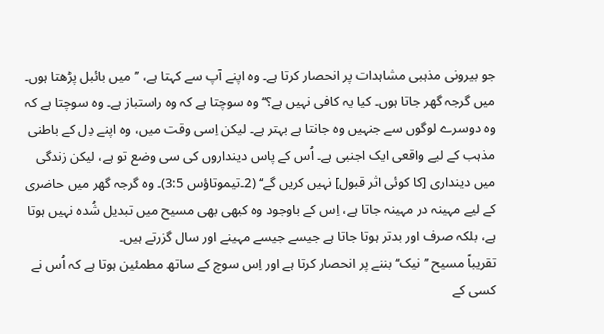جو بیرونی مذہبی مشاہدات پر انحصار کرتا ہے۔ وہ اپنے آپ سے کہتا ہے، ’’میں بائبل پڑھتا ہوں۔ میں گرجہ گھر جاتا ہوں۔ کیا یہ کافی نہیں ہے؟‘‘ وہ سوچتا ہے کہ وہ راستباز ہے۔ وہ سوچتا ہے کہ وہ دوسرے لوگوں سے جنہیں وہ جانتا ہے بہتر ہے۔ لیکن اِسی وقت میں، وہ اپنے دِل کے باطنی مذہب کے لیے واقعی ایک اجنبی ہے۔ اُس کے پاس دینداروں کی سی وضع تو ہے، لیکن زندگی میں دینداری [کا کوئی اثر قبول] نہیں کریں گے‘‘ (2۔تیموتاؤس 3:5)۔ وہ گرجہ گھر میں حاضری کے لیے مہینہ در مہینہ جاتا ہے، اِس کے باوجود وہ کبھی بھی مسیح میں تبدیل شُدہ نہیں ہوتا ہے، بلکہ صرف اور بدتر ہوتا جاتا ہے جیسے جیسے مہینے اور سال گزرتے ہیں۔
تقریباً مسیح ’’نیک‘‘ بننے پر انحصار کرتا ہے اور اِس سوچ کے ساتھ مطمئین ہوتا ہے کہ اُس نے کسی کے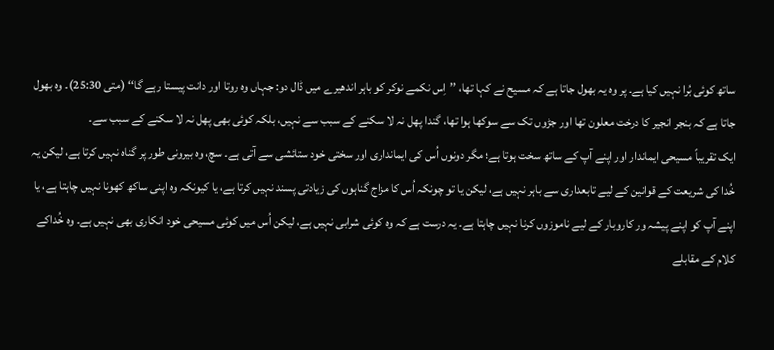ساتھ کوئی بُرا نہیں کیا ہے۔ پر وہ یہ بھول جاتا ہے کہ مسیح نے کہا تھا، ’’اِس نکمے نوکر کو باہر اندھیرے میں ڈال دو: جہاں وہ روتا اور دانت پیستا رہے گا‘‘ (متی 25:30)۔ وہ بھول جاتا ہے کہ بنجر انجیر کا درخت معلون تھا اور جڑوں تک سے سوکھا ہوا تھا، گندا پھل نہ لا سکنے کے سبب سے نہیں، بلکہ کوئی بھی پھل نہ لا سکنے کے سبب سے۔
ایک تقریباً مسیحی ایماندار اور اپنے آپ کے ساتھ سخت ہوتا ہے؛ مگر دونوں اُس کی ایمانداری اور سختی خود ستائشی سے آتی ہے۔ سچ، وہ بیرونی طور پر گناہ نہیں کرتا ہے، لیکن یہ خُدا کی شریعت کے قوانین کے لیے تابعداری سے باہر نہیں ہے، لیکن یا تو چونکہ اُس کا مزاج گناہوں کی زیادتی پسند نہیں کرتا ہے، یا کیونکہ وہ اپنی ساکھ کھونا نہیں چاہتا ہے، یا اپنے آپ کو اپنے پیشہ ور کاروبار کے لیے ناموزوں کرنا نہیں چاہتا ہے۔ یہ درست ہے کہ وہ کوئی شرابی نہیں ہے، لیکن اُس میں کوئی مسیحی خود انکاری بھی نہیں ہے۔ وہ خُداکے کلام کے مقابلے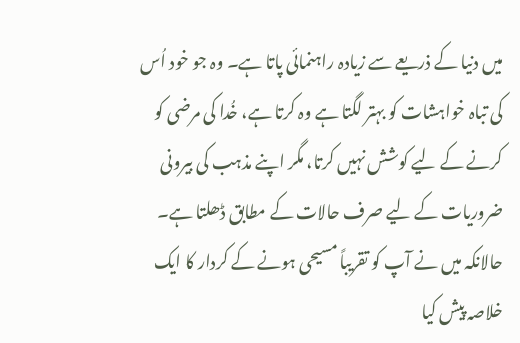میں دنیا کے ذریعے سے زیادہ راہنمائی پاتا ہے۔ وہ جو خود اُس کی تباہ خواہشات کو بہتر لگتا ہے وہ کرتا ہے، خُدا کی مرضی کو کرنے کے لیے کوشش نہیں کرتا، مگر اپنے مذہب کی بیرونی ضروریات کے لیے صرف حالات کے مطابق ڈھلتا ہے۔
حالانکہ میں نے آپ کو تقریباً مسیحی ہونے کے کردار کا ایک خلاصہ پیش کیا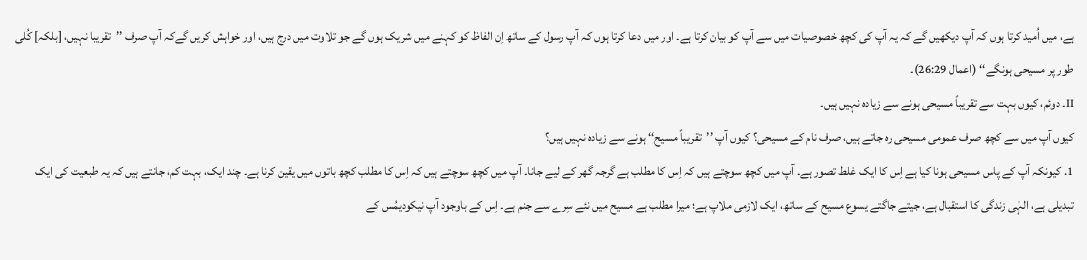ہے، میں اُمید کرتا ہوں کہ آپ دیکھیں گے کہ یہ آپ کی کچھ خصوصیات میں سے آپ کو بیان کرتا ہے۔ اور میں دعا کرتا ہوں کہ آپ رسول کے ساتھ اِن الفاظ کو کہنے میں شریک ہوں گے جو تلاوت میں درج ہیں، اور خواہش کریں گےکہ آپ صرف ’’تقریبا نہیں، [بلکہ] کُلی طور پر مسیحی ہونگے‘‘ (اعمال 26:29)۔
II۔ دوئم، کیوں بہت سے تقریباً مسیحی ہونے سے زیادہ نہیں ہیں۔
کیوں آپ میں سے کچھ صرف عمومی مسیحی رہ جاتے ہیں، صرف نام کے مسیحی؟ کیوں آپ ’’تقریباً مسیح‘‘ ہونے سے زیادہ نہیں ہیں؟
1. کیونکہ آپ کے پاس مسیحی ہونا کیا ہے اِس کا ایک غلط تصور ہے۔ آپ میں کچھ سوچتے ہیں کہ اِس کا مطلب ہے گرجہ گھر کے لیے جانا۔ آپ میں کچھ سوچتے ہیں کہ اِس کا مطلب کچھ باتوں میں یقین کرنا ہے۔ چند ایک، بہت کم، جانتے ہیں کہ یہ طبعیت کی ایک تبدیلی ہے، الہٰی زندگی کا استقبال ہے، جیتے جاگتے یسوع مسیح کے ساتھ، ایک لازمی ملاپ ہے؛ میرا مطلب ہے مسیح میں نئے سِرے سے جنم ہے۔ اِس کے باوجود آپ نیکودیمُس کے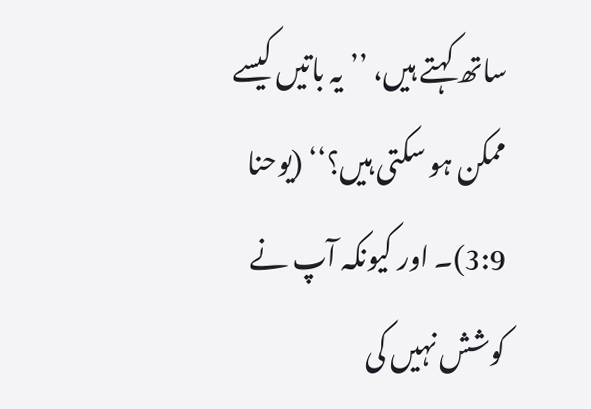ساتھ کہتے ہیں، ’’یہ باتیں کیسے ممکن ہو سکتی ہیں؟‘‘ (یوحنا 3:9)۔ اور کیونکہ آپ نے کوشش نہیں کی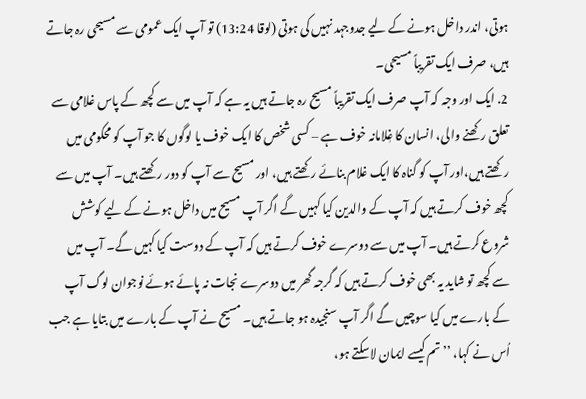ہوتی، اندر داخل ہونے کے لیے جدوجہد نہیں کی ہوتی (لوقا 13:24) تو آپ ایک عمومی سے مسیحی رہ جاتے ہیں، صرف ایک تقریباً مسیحی۔
2. ایک اور وجہ کہ آپ صرف ایک تقریباً مسیح رہ جاتے ہیں یہ ہے کہ آپ میں سے کچھ کے پاس غلامی سے تعلق رکھنے والی، انسان کا غٖلامانہ خوف ہے – کسی شخص کا ایک خوف یا لوگوں کا جو آپ کو محکومی میں رکھتے ہیں،اور آپ کو گناہ کا ایک غلام بنائے رکھتے ہیں، اور مسیح سے آپ کو دور رکھتے ہیں۔ آپ میں سے کچھ خوف کرتے ہیں کہ آپ کے والدین کیا کہیں گے اگر آپ مسیح میں داخل ہونے کے لیے کوشش شروع کرتے ہیں۔ آپ میں سے دوسرے خوف کرتے ہیں کہ آپ کے دوست کیا کہیں گے۔ آپ میں سے کچھ تو شاید یہ بھی خوف کرتے ہیں کہ گرجہ گھر میں دوسرے نجات نہ پائے ہوئے نوجوان لوگ آپ کے بارے میں کیا سوچیں گے اگر آپ سنجیدہ ہو جاتے ہیں۔ مسیح نے آپ کے بارے میں بتایا ہے جب اُس نے کہا، ’’تم کیسے ایمان لاسکتے ہو،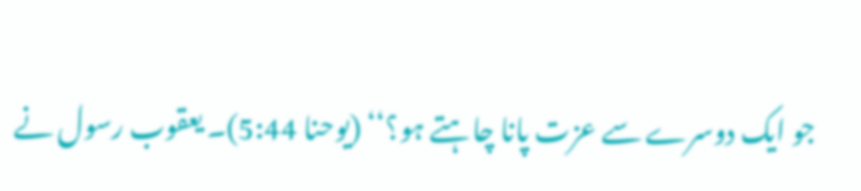جو ایک دوسرے سے عزت پانا چاہتے ہو؟‘‘ (یوحنا 5:44)۔ یعقوب رسول نے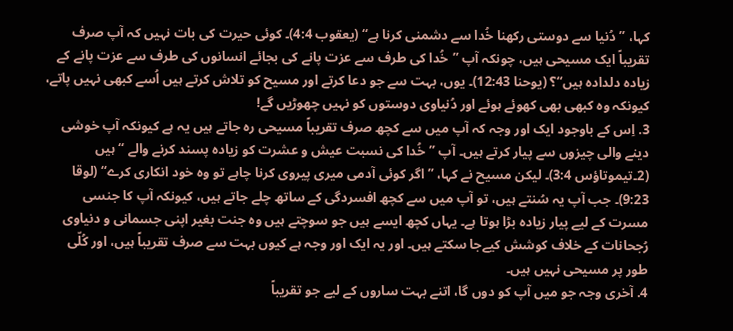کہا، ’’دُنیا سے دوستی رکھنا خُدا سے دشمنی کرنا ہے‘‘ (یعقوب 4:4)۔ کوئی حیرت کی بات نہیں کہ آپ صرف تقریباً ایک مسیحی ہیں، چونکہ آپ ’’خُدا کی طرف سے عزت پانے کی بجائے انسانوں کی طرف سے عزت پانے کے زیادہ دلدادہ ہیں‘‘؟ (یوحنا 12:43)۔ یوں، بہت سے جو دعا کرتے اور مسیح کو تلاش کرتے ہیں اُسے کبھی نہیں پاتے، کیونکہ وہ کبھی بھی کھوئے ہوئے اور دُنیاوی دوستوں کو نہیں چھوڑیں گے!
3. اِس کے باوجود ایک اور وجہ کہ آپ میں سے کچھ صرف تقریباً مسیحی رہ جاتے ہیں یہ ہے کیونکہ آپ خوشی دینے والی چیزوں سے پیار کرتے ہیں۔ آپ ’’خُدا کی نسبت عیش و عشرت کو زیادہ پسند کرنے والے ‘‘ ہیں (2۔تیموتاؤس 3:4)۔ لیکن مسیح نے کہا، ’’اگر کوئی آدمی میری پیروی کرنا چاہے تو وہ خود انکاری کرے‘‘ (لوقا 9:23)۔ جب آپ یہ سُنتے ہیں، تو آپ میں سے کچھ افسردگی کے ساتھ چلے جاتے ہیں، کیونکہ آپ کا جنسی مسرت کے لیے پیار زیادہ بڑا ہوتا ہے۔ یہاں کچھ ایسے ہیں جو سوچتے ہیں وہ جنت بغیر اپنی جسمانی و دنیاوی رُجحانات کے خلاف کوشش کیےجا سکتے ہیں۔ اور یہ ایک اور وجہ ہے کیوں بہت سے صرف تقریباً ہیں، اور کُلّی طور پر مسیحی نہیں ہیں۔
4. آخری وجہ جو میں آپ کو دوں گا، اتنے بہت ساروں کے لیے جو تقریباً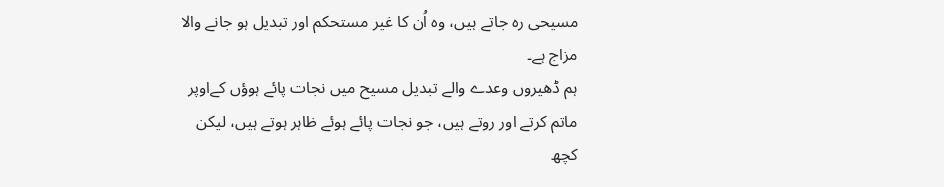مسیحی رہ جاتے ہیں، وہ اُن کا غیر مستحکم اور تبدیل ہو جانے والا مزاج ہے۔
ہم ڈھیروں وعدے والے تبدیل مسیح میں نجات پائے ہوؤں کےاوپر ماتم کرتے اور روتے ہیں، جو نجات پائے ہوئے ظاہر ہوتے ہیں، لیکن کچھ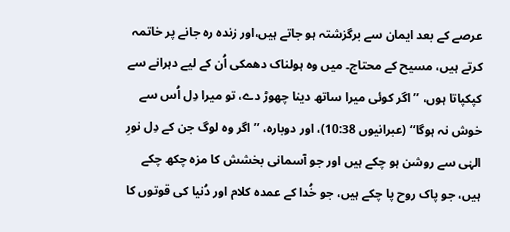عرصے کے بعد ایمان سے برگزشتہ ہو جاتے ہیں،اور زندہ رہ جانے پر خاتمہ کرتے ہیں، مسیح کے محتاج۔ میں وہ ہولناک دھمکی اُن کے لیے دہرانے سے کپکپاتا ہوں، ’’اگر کوئی میرا ساتھ دینا چھوڑ دے، تو میرا دِل اُس سے خوش نہ ہوگا‘‘ (عبرانیوں 10:38)، اور دوبارہ، ’’اگر وہ لوگ جن کے دِل نورِ الہٰی سے روشن ہو چکے ہیں اور جو آسمانی بخشش کا مزہ چکھ چکے ہیں، جو پاک روح پا چکے ہیں، جو خُدا کے عمدہ کلام اور دُنیا کی قوتوں کا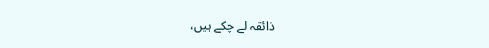ذائقہ لے چکے ہیں،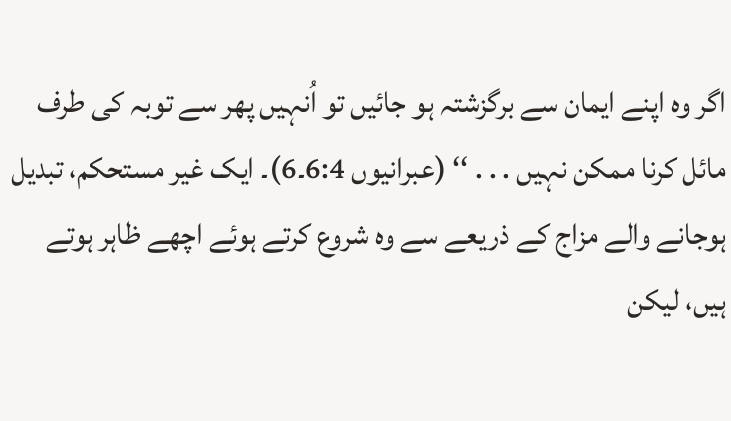اگر وہ اپنے ایمان سے برگزشتہ ہو جائیں تو اُنہیں پھر سے توبہ کی طرف مائل کرنا ممکن نہیں . . . ‘‘ (عبرانیوں 6:4۔6)۔ ایک غیر مستحکم، تبدیل ہوجانے والے مزاج کے ذریعے سے وہ شروع کرتے ہوئے اچھے ظاہر ہوتے ہیں، لیکن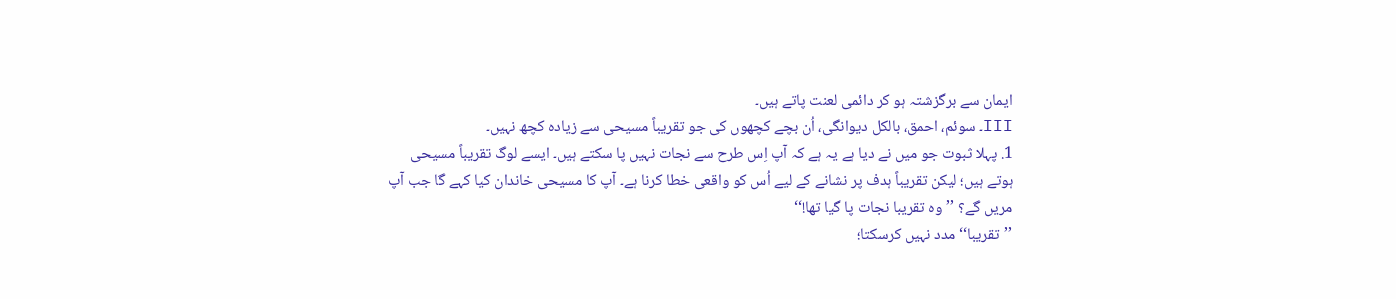ایمان سے برگزشتہ ہو کر دائمی لعنت پاتے ہیں۔
III۔ سوئم، احمق، بالکل دیوانگی، اُن بچے کچھوں کی جو تقریباً مسیحی سے زیادہ کچھ نہیں۔
1. پہلا ثبوت جو میں نے دیا ہے یہ ہے کہ آپ اِس طرح سے نجات نہیں پا سکتے ہیں۔ ایسے لوگ تقریباً مسیحی ہوتے ہیں؛ لیکن تقریباً ہدف پر نشانے کے لیے اُس کو واقعی خطا کرنا ہے۔ آپ کا مسیحی خاندان کیا کہے گا جب آپ مریں گے؟ ’’وہ تقریبا نجات پا گیا تھا!‘‘
’’تقریبا‘‘ مدد نہیں کرسکتا؛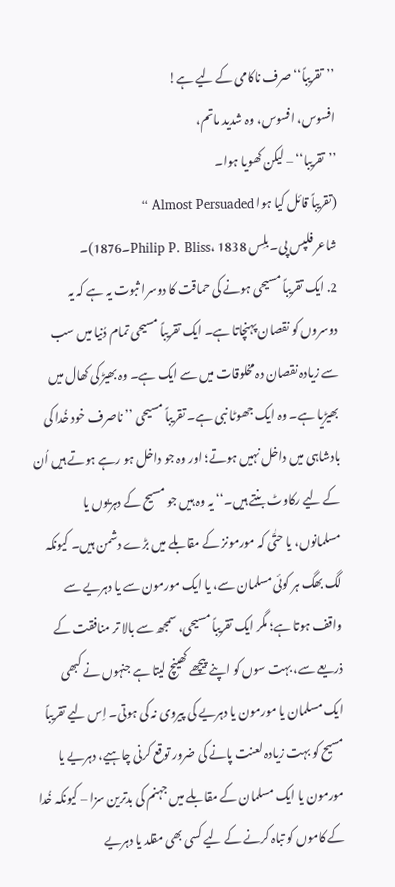’’تقریباً‘‘ صرف ناکامی کے لیے ہے!
افسوس، افسوس، وہ شدید ماتم،
’’تقریبا‘‘ – لیکن کھویا ہوا۔
(تقریباً قائل کیا ہوا Almost Persuaded ‘‘
شاعر فلپس پی۔ بلِس Philip P. Bliss، 1838۔1876)۔
2. ایک تقریباً مسیحی ہونے کی حماقت کا دوسرا ثبوت یہ ہے کہ یہ دوسروں کو نقصان پہنچاتا ہے۔ ایک تقریباً مسیحی تمام دُنیا میں سب سے زیادہ نقصان دہ مخلوقات میں سے ایک ہے۔ وہ بھیڑ کی کھال میں بھیڑیا ہے۔ وہ ایک جھوٹا نبی ہے۔ تقریباً مسیحی ’’ناصرف خود خُدا کی بادشاہی میں داخل نہیں ہوتے؛ اور وہ جو داخل ہو رہے ہوتے ہیں اُن کے لیے رکاوٹ بنتے ہیں۔‘‘ یہ وہ ہیں جو مسیح کے دہریوں یا مسلمانوں، یا حتّٰی کہ مورمونز کے مقابلے میں بڑے دشمن ہیں۔ کیونکہ لگ بھگ ہر کوئی مسلمان سے، یا ایک مورمون سے یا دہریے سے واقف ہوتا ہے؛ مگر ایک تقریباً مسیحی، سمجھ سے بالا تر منافقت کے ذریعے سے، بہت سوں کو اپنے پیچھے کھینچ لیتا ہے جنہوں نے کبھی ایک مسلمان یا مورمون یا دہریے کی پیروی نہ کی ہوتی۔ اِس لیے تقریباً مسیح کو بہت زیادہ لعنت پانے کی ضرور توقع کرنی چاہیے، دہریے یا مورمون یا ایک مسلمان کے مقابلے میں جہنم کی بدترین سزا – کیونکہ خُدا کے کاموں کو تباہ کرنے کے لیے کسی بھی مقلد یا دہریے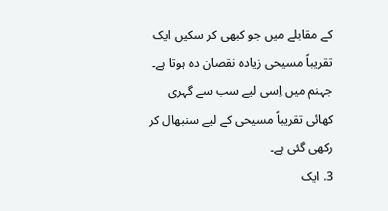کے مقابلے میں جو کبھی کر سکیں ایک تقریباً مسیحی زیادہ نقصان دہ ہوتا ہے۔ جہنم میں اِسی لیے سب سے گہری کھائی تقریباً مسیحی کے لیے سنبھال کر رکھی گئی ہے۔
3. ایک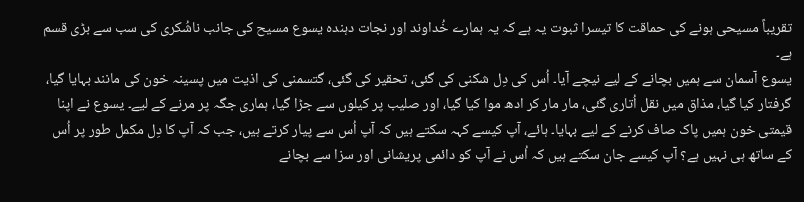تقریباً مسیحی ہونے کی حماقت کا تیسرا ثبوت یہ ہے کہ یہ ہمارے خُداوند اور نجات دہندہ یسوع مسیح کی جانب ناشُکری کی سب سے بڑی قسم ہے۔
یسوع آسمان سے ہمیں بچانے کے لیے نیچے آیا۔ اُس کی دِل شکنی کی گئی، تحقیر کی گئی، گتسمنی کی اذیت میں پسینہ خون کی مانند بہایا گیا، گرفتار کیا گیا، مذاق میں نقل اُتاری گئی، مار مار کر ادھ موا کیا گیا، اور صلیب پر کیلوں سے جڑا گیا، ہماری جگہ پر مرنے کے لیے۔ یسوع نے اپنا قیمتی خون ہمیں پاک صاف کرنے کے لیے بہایا۔ ہائے، آپ کیسے کہہ سکتے ہیں کہ آپ اُس سے پیار کرتے ہیں، جب کہ آپ کا دِل مکمل طور پر اُس کے ساتھ ہی نہیں ہے؟ آپ کیسے جان سکتے ہیں کہ اُس نے آپ کو دائمی پریشانی اور سزا سے بچانے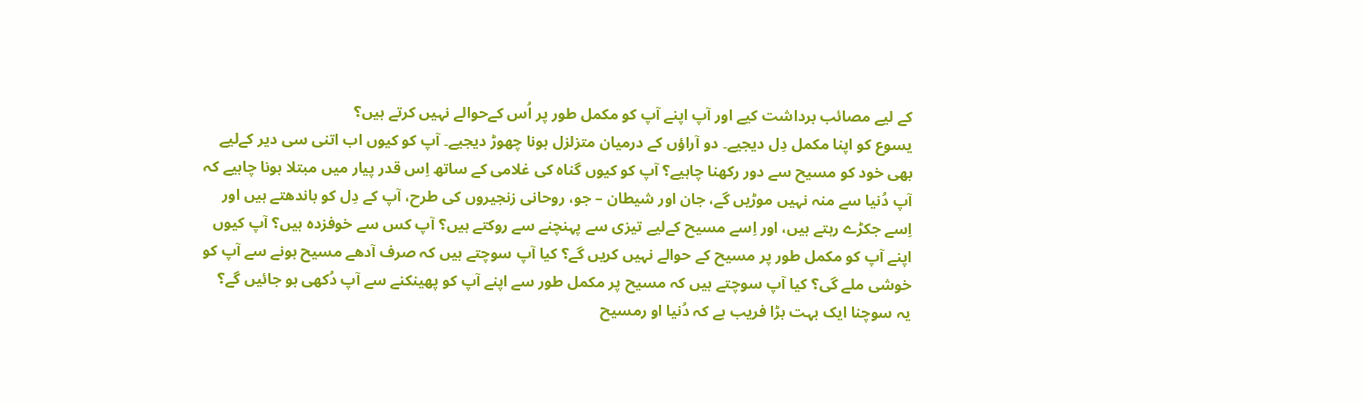کے لیے مصائب برداشت کیے اور آپ اپنے آپ کو مکمل طور پر اُس کےحوالے نہیں کرتے ہیں؟
یسوع کو اپنا مکمل دِل دیجیے۔ دو آراؤں کے درمیان متزلزل ہونا چھوڑ دیجیے۔ آپ کو کیوں اب اتنی سی دیر کےلیے بھی خود کو مسیح سے دور رکھنا چاہیے؟ آپ کو کیوں گناہ کی غلامی کے ساتھ اِس قدر پیار میں مبتلا ہونا چاہیے کہ آپ دُنیا سے منہ نہیں موڑیں گے، جان اور شیطان – جو، روحانی زنجیروں کی طرح، آپ کے دِل کو باندھتے ہیں اور اِسے جکڑے رہتے ہیں، اور اِسے مسیح کےلیے تیزی سے پہنچنے سے روکتے ہیں؟ آپ کس سے خوفزدہ ہیں؟ آپ کیوں اپنے آپ کو مکمل طور پر مسیح کے حوالے نہیں کریں گے؟ کیا آپ سوچتے ہیں کہ صرف آدھے مسیح ہونے سے آپ کو خوشی ملے گی؟ کیا آپ سوچتے ہیں کہ مسیح پر مکمل طور سے اپنے آپ کو پھینکنے سے آپ دُکھی ہو جائیں گے؟
یہ سوچنا ایک بہت بڑا فریب ہے کہ دُنیا او رمسیح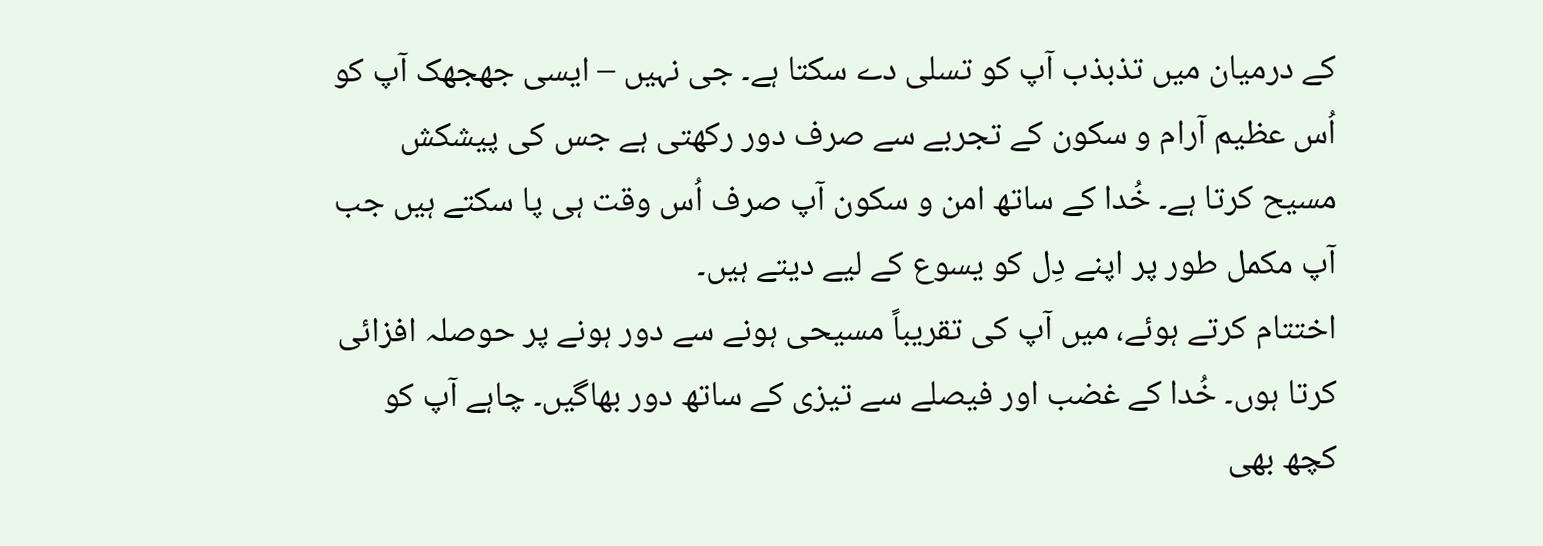کے درمیان میں تذبذب آپ کو تسلی دے سکتا ہے۔ جی نہیں – ایسی جھجھک آپ کو اُس عظیم آرام و سکون کے تجربے سے صرف دور رکھتی ہے جس کی پیشکش مسیح کرتا ہے۔ خُدا کے ساتھ امن و سکون آپ صرف اُس وقت ہی پا سکتے ہیں جب آپ مکمل طور پر اپنے دِل کو یسوع کے لیے دیتے ہیں۔
اختتام کرتے ہوئے، میں آپ کی تقریباً مسیحی ہونے سے دور ہونے پر حوصلہ افزائی کرتا ہوں۔ خُدا کے غضب اور فیصلے سے تیزی کے ساتھ دور بھاگیں۔ چاہے آپ کو کچھ بھی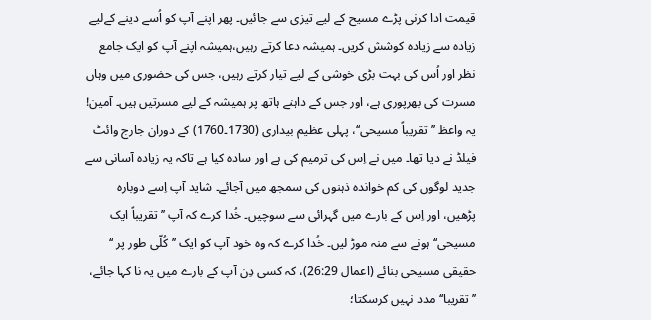قیمت ادا کرنی پڑے مسیح کے لیے تیزی سے جائیں۔ پھر اپنے آپ کو اُسے دینے کےلیے زیادہ سے زیادہ کوشش کریں۔ ہمیشہ دعا کرتے رہیں،ہمیشہ اپنے آپ کو ایک جامع نظر اور اُس کی بہت بڑی خوشی کے لیے تیار کرتے رہیں، جس کی حضوری میں وہاں مسرت کی بھرپوری ہے، اور جس کے داہنے ہاتھ پر ہمیشہ کے لیے مسرتیں ہیں۔ آمین!
یہ واعظ ’’تقریباً مسیحی‘‘، پہلی عظیم بیداری (1730۔1760) کے دوران جارج وائٹ فیلڈ نے دیا تھا۔ میں نے اِس کی ترمیم کی ہے اور سادہ کیا ہے تاکہ یہ زیادہ آسانی سے جدید لوگوں کی کم خواندہ ذہنوں کی سمجھ میں آجائے۔ شاید آپ اِسے دوبارہ پڑھیں، اور اِس کے بارے میں گہرائی سے سوچیں۔ خُدا کرے کہ آپ ’’تقریباً ایک مسیحی‘‘ ہونے سے منہ موڑ لیں۔ خُدا کرے کہ وہ خود آپ کو ایک ’’کُلّی طور پر ‘‘ حقیقی مسیحی بنائے (اعمال 26:29)، کہ کسی دِن آپ کے بارے میں یہ نا کہا جائے،
’’تقریبا‘‘ مدد نہیں کرسکتا؛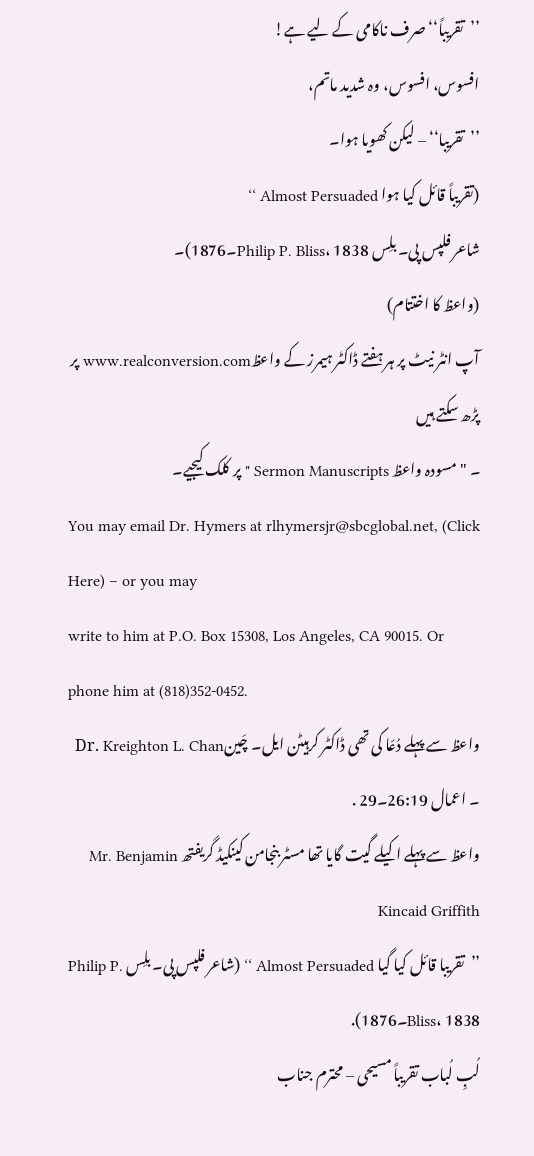’’تقریباً‘‘ صرف ناکامی کے لیے ہے!
افسوس، افسوس، وہ شدید ماتم،
’’تقریبا‘‘ – لیکن کھویا ہوا۔
(تقریباً قائل کیا ہوا Almost Persuaded ‘‘
شاعر فلپس پی۔ بلِس Philip P. Bliss، 1838۔1876)۔
(واعظ کا اختتام)
آپ انٹر نیٹ پر ہر ہفتے ڈاکٹر ہیمرز کے واعظwww.realconversion.com پر پڑھ سکتے ہیں
۔ "مسودہ واعظ Sermon Manuscripts " پر کلک کیجیے۔
You may email Dr. Hymers at rlhymersjr@sbcglobal.net, (Click Here) – or you may
write to him at P.O. Box 15308, Los Angeles, CA 90015. Or phone him at (818)352-0452.
واعظ سے پہلے دُعّا کی تھی ڈاکٹر کرہیٹن ایل۔ چَینDr. Kreighton L. Chan ۔ اعمال 26:19۔29 .
واعظ سے پہلے اکیلے گیت گایا تھا مسٹر بنجامن کینکیڈ گریفتھ Mr. Benjamin Kincaid Griffith
’’تقریبا قائل کیا گیا Almost Persuaded ‘‘ (شاعر فلپس پی۔ بلِس Philip P. Bliss، 1838۔1876).
لُبِ لُباب تقریباً مسیحی – محترم جناب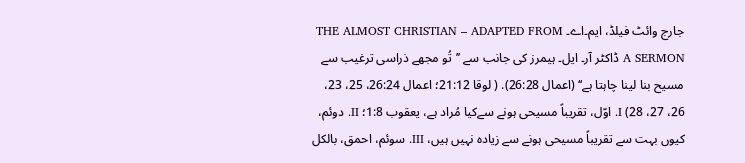جارج وائٹ فیلڈ، ایم۔اے۔ THE ALMOST CHRISTIAN – ADAPTED FROM A SERMON ڈاکٹر آر۔ ایل۔ ہیمرز کی جانب سے ’’تُو مجھے ذراسی ترغیب سے مسیح بنا لینا چاہتا ہے‘‘ (اعمال 26:28). ( لوقا 21:12؛ اعمال 26:24، 25، 23، 26، 27، 28) I. اوّل، تقریباً مسیحی ہونے سےکیا مُراد ہے، یعقوب 1:8؛ II. دوئم، کیوں بہت سے تقریباً مسیحی ہونے سے زیادہ نہیں ہیں، III. سوئم، احمق، بالکل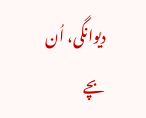دیوانگی، اُن بچے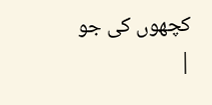کچھوں کی جو |